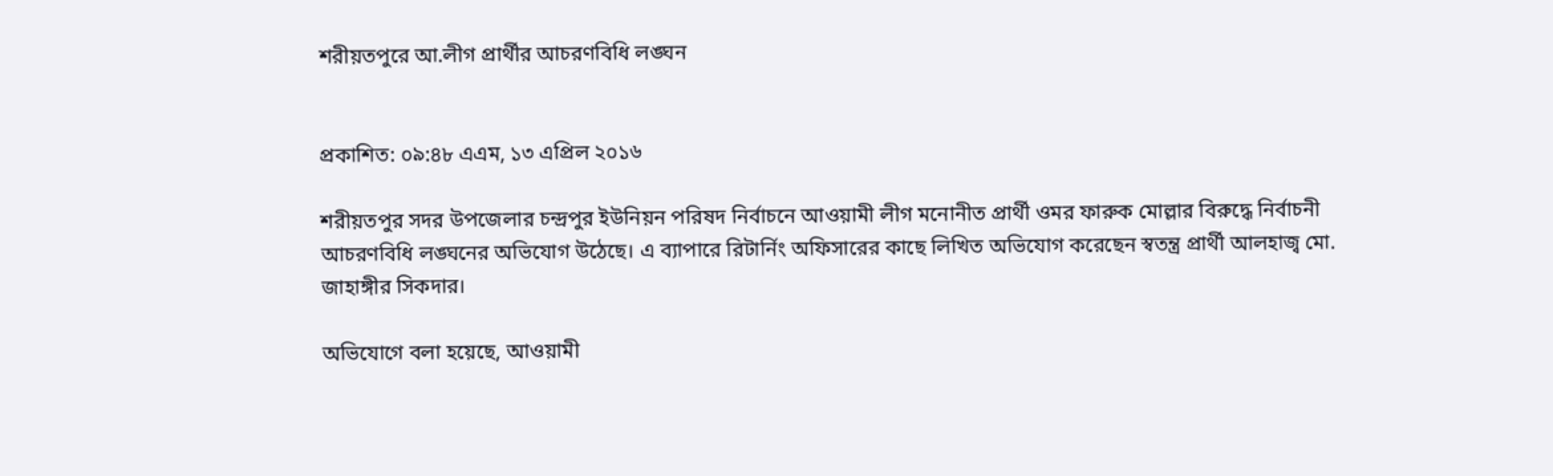শরীয়তপুরে আ.লীগ প্রার্থীর আচরণবিধি লঙ্ঘন


প্রকাশিত: ০৯:৪৮ এএম, ১৩ এপ্রিল ২০১৬

শরীয়তপুর সদর উপজেলার চন্দ্রপুর ইউনিয়ন পরিষদ নির্বাচনে আওয়ামী লীগ মনোনীত প্রার্থী ওমর ফারুক মোল্লার বিরুদ্ধে নির্বাচনী আচরণবিধি লঙ্ঘনের অভিযোগ উঠেছে। এ ব্যাপারে রিটার্নিং অফিসারের কাছে লিখিত অভিযোগ করেছেন স্বতন্ত্র প্রার্থী আলহাজ্ব মো. জাহাঙ্গীর সিকদার।

অভিযোগে বলা হয়েছে, আওয়ামী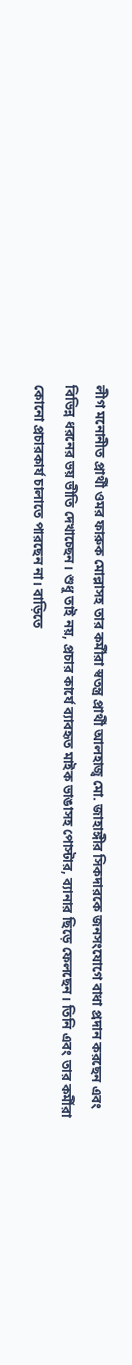লীগ মনোনীত প্রার্থী ওমর ফারুক মোল্লাসহ তার কর্মীরা স্বতন্ত্র প্রার্থী আলহাজ্ব মো. জাহাঙ্গীর সিকদারকে জনসংযোগে বাধা প্রদান করছেন এবং বিভিন্ন ধরনের ভয় ভীতি দেখাচ্ছেন। শুধু তাই নয়, প্রচার কার্যে ব্যাবহৃত মাইক ভাঙাসহ পোস্টার, ব্যানার ছিড়ে ফেলছেন। তিনি এবং তার কর্মীরা কোনো প্রচারকার্য চালাতে পারছেন না। বাড়িতে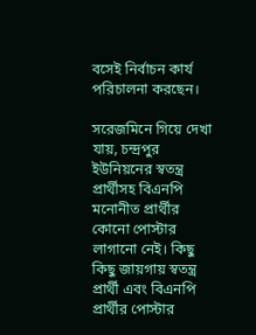বসেই নির্বাচন কার্য পরিচালনা করছেন।

সরেজমিনে গিয়ে দেখা যায়, চন্দ্রপুর ইউনিয়নের স্বতন্ত্র প্রার্থীসহ বিএনপি মনোনীত প্রার্থীর কোনো পোস্টার লাগানো নেই। কিছু কিছু জায়গায় স্বতন্ত্র প্রার্থী এবং বিএনপি প্রার্থীর পোস্টার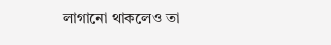লাগানো থাকলেও তা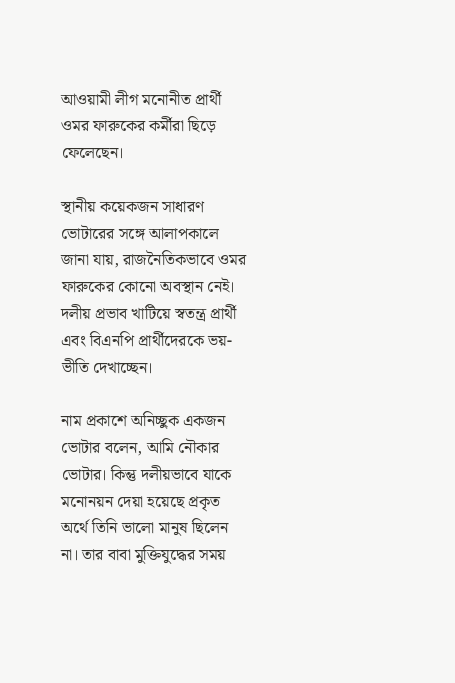আওয়ামী লীগ মনোনীত প্রার্থী ওমর ফারুকের কর্মীরা ছিড়ে ফেলেছেন।

স্থানীয় কয়েকজন সাধারণ ভোটারের সঙ্গে আলাপকালে জানা যায়, রাজনৈতিকভাবে ওমর ফারুকের কোনো অবস্থান নেই। দলীয় প্রভাব খাটিয়ে স্বতন্ত্র প্রার্থী এবং বিএনপি প্রার্থীদেরকে ভয়-ভীতি দেখাচ্ছেন।

নাম প্রকাশে অনিচ্ছুক একজন ভোটার বলেন, আমি নৌকার ভোটার। কিন্তু দলীয়ভাবে যাকে মনোনয়ন দেয়া হয়েছে প্রকৃত অর্থে তিনি ভালো মানুষ ছিলেন না। তার বাবা মুক্তিযুদ্ধের সময়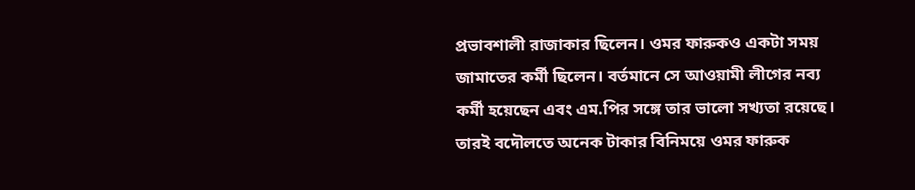প্রভাবশালী রাজাকার ছিলেন। ওমর ফারুকও একটা সময় জামাতের কর্মী ছিলেন। বর্তমানে সে আওয়ামী লীগের নব্য কর্মী হয়েছেন এবং এম.পির সঙ্গে তার ভালো সখ্যতা রয়েছে। তারই বদৌলতে অনেক টাকার বিনিময়ে ওমর ফারুক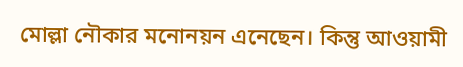মোল্লা নৌকার মনোনয়ন এনেছেন। কিন্তু আওয়ামী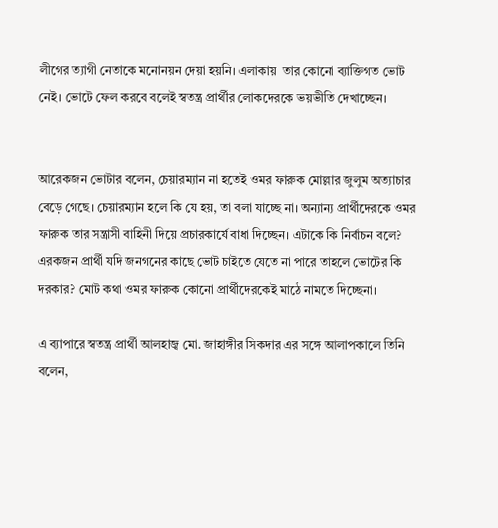লীগের ত্যাগী নেতাকে মনোনয়ন দেয়া হয়নি। এলাকায়  তার কোনো ব্যাক্তিগত ভোট নেই। ভোটে ফেল করবে বলেই স্বতন্ত্র প্রার্থীর লোকদেরকে ভয়ভীতি দেখাচ্ছেন।


আরেকজন ভোটার বলেন, চেয়ারম্যান না হতেই ওমর ফারুক মোল্লার জুলুম অত্যাচার বেড়ে গেছে। চেয়ারম্যান হলে কি যে হয়, তা বলা যাচ্ছে না। অন্যান্য প্রার্থীদেরকে ওমর ফারুক তার সন্ত্রাসী বাহিনী দিয়ে প্রচারকার্যে বাধা দিচ্ছেন। এটাকে কি নির্বাচন বলে? এরকজন প্রার্থী যদি জনগনের কাছে ভোট চাইতে যেতে না পারে তাহলে ভোটের কি দরকার? মোট কথা ওমর ফারুক কোনো প্রার্থীদেরকেই মাঠে নামতে দিচ্ছেনা।

এ ব্যাপারে স্বতন্ত্র প্রার্থী আলহাজ্ব মো. জাহাঙ্গীর সিকদার এর সঙ্গে আলাপকালে তিনি বলেন,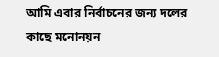আমি এবার নির্বাচনের জন্য দলের কাছে মনোনয়ন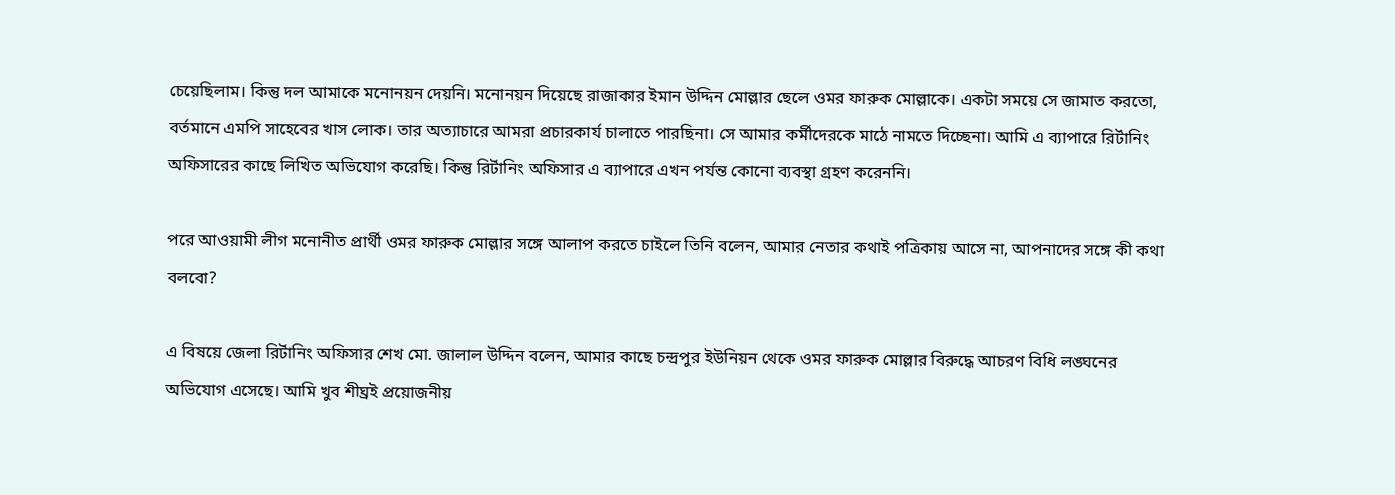চেয়েছিলাম। কিন্তু দল আমাকে মনোনয়ন দেয়নি। মনোনয়ন দিয়েছে রাজাকার ইমান উদ্দিন মোল্লার ছেলে ওমর ফারুক মোল্লাকে। একটা সময়ে সে জামাত করতো, বর্তমানে এমপি সাহেবের খাস লোক। তার অত্যাচারে আমরা প্রচারকার্য চালাতে পারছিনা। সে আমার কর্মীদেরকে মাঠে নামতে দিচ্ছেনা। আমি এ ব্যাপারে রির্টানিং অফিসারের কাছে লিখিত অভিযোগ করেছি। কিন্তু রির্টানিং অফিসার এ ব্যাপারে এখন পর্যন্ত কোনো ব্যবস্থা গ্রহণ করেননি।

পরে আওয়ামী লীগ মনোনীত প্রার্থী ওমর ফারুক মোল্লার সঙ্গে আলাপ করতে চাইলে তিনি বলেন, আমার নেতার কথাই পত্রিকায় আসে না, আপনাদের সঙ্গে কী কথা বলবো?

এ বিষয়ে জেলা রির্টানিং অফিসার শেখ মো. জালাল উদ্দিন বলেন, আমার কাছে চন্দ্রপুর ইউনিয়ন থেকে ওমর ফারুক মোল্লার বিরুদ্ধে আচরণ বিধি লঙ্ঘনের অভিযোগ এসেছে। আমি খুব শীঘ্রই প্রয়োজনীয়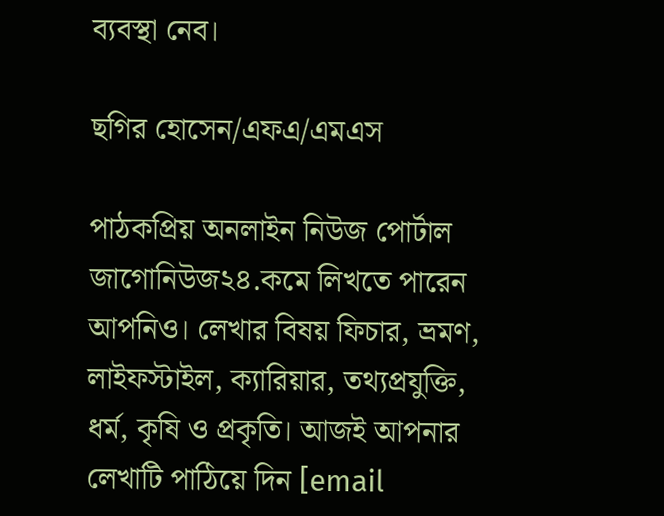ব্যবস্থা নেব।

ছগির হোসেন/এফএ/এমএস

পাঠকপ্রিয় অনলাইন নিউজ পোর্টাল জাগোনিউজ২৪.কমে লিখতে পারেন আপনিও। লেখার বিষয় ফিচার, ভ্রমণ, লাইফস্টাইল, ক্যারিয়ার, তথ্যপ্রযুক্তি, ধর্ম, কৃষি ও প্রকৃতি। আজই আপনার লেখাটি পাঠিয়ে দিন [email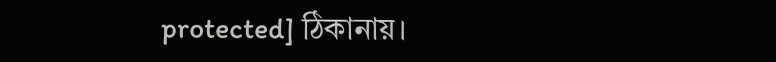protected] ঠিকানায়।